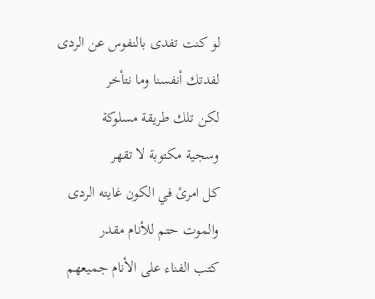لو كنت تفدى بالنفوس عن الردى
لفدتك أنفسنا وما نتأخر
لكن تلك طريقة مسلوكة
وسجية مكتوبة لا تقهر
كل امرئ في الكون غايته الردى
والموت حتم للأنام مقدر
كتب الفناء على الأنام جميعهم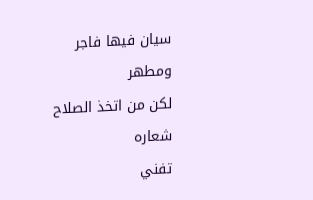سيان فيها فاجر ومطهر
لكن من اتخذ الصلاح شعاره
تفني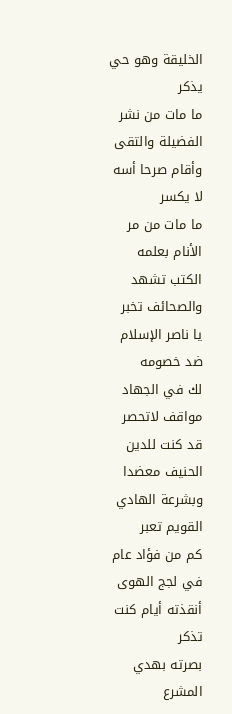الخليقة وهو حي يذكر
ما مات من نشر الفضيلة والتقى
وأقام صرحا أسه لا يكسر
ما مات من مر الأنام بعلمه
الكتب تشهد والصحائف تخبر
يا ناصر الإسلام ضد خصومه
لك في الجهاد مواقف لاتحصر
قد كنت للدين الحنيف معضدا
وبشرعة الهادي القويم تعبر
كم من فؤاد عام في لجج الهوى
أنقذته أيام كنت تذكر
بصرته بهدي المشرع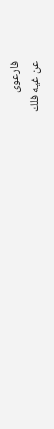فارعوى
عن غيه فلك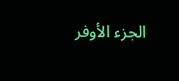الجزء الأوفر